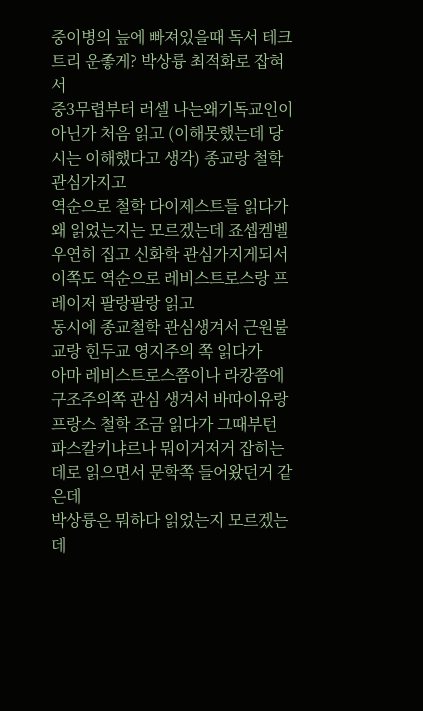중이병의 늪에 빠져있을때 독서 테크트리 운좋게? 박상륭 최적화로 잡혀서
중3무렵부터 러셀 나는왜기독교인이 아닌가 처음 읽고 (이해못했는데 당시는 이해했다고 생각) 종교랑 철학 관심가지고
역순으로 철학 다이제스트들 읽다가
왜 읽었는지는 모르겠는데 죠셉켐벨 우연히 집고 신화학 관심가지게되서
이쪽도 역순으로 레비스트로스랑 프레이저 팔랑팔랑 읽고
동시에 종교철학 관심생겨서 근원불교랑 힌두교 영지주의 쪽 읽다가
아마 레비스트로스쯤이나 라캉쯤에 구조주의쪽 관심 생겨서 바따이유랑 프랑스 철학 조금 읽다가 그때부턴 파스칼키냐르나 뭐이거저거 잡히는데로 읽으면서 문학쪽 들어왔던거 같은데
박상륭은 뭐하다 읽었는지 모르겠는데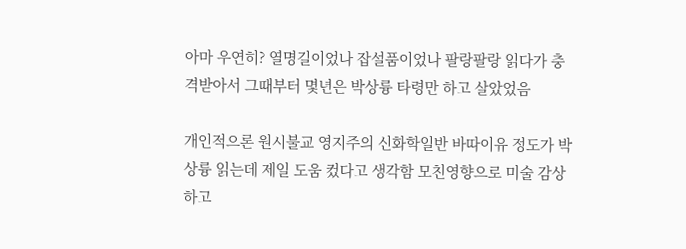아마 우연히? 열명길이었나 잡설품이었나 팔랑팔랑 읽다가 충격받아서 그때부터 몇년은 박상륭 타령만 하고 살았었음

개인적으론 원시불교 영지주의 신화학일반 바따이유 정도가 박상륭 읽는데 제일 도움 컸다고 생각함 모친영향으로 미술 감상하고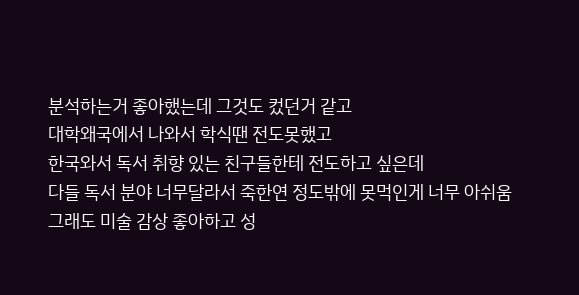분석하는거 좋아했는데 그것도 컸던거 같고
대학왜국에서 나와서 학식땐 전도못했고
한국와서 독서 취향 있는 친구들한테 전도하고 싶은데
다들 독서 분야 너무달라서 죽한연 정도밖에 못먹인게 너무 아쉬움
그래도 미술 감상 좋아하고 성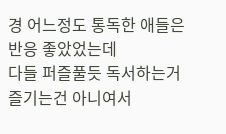경 어느정도 통독한 애들은 반응 좋았었는데
다들 퍼즐풀듯 독서하는거 즐기는건 아니여서